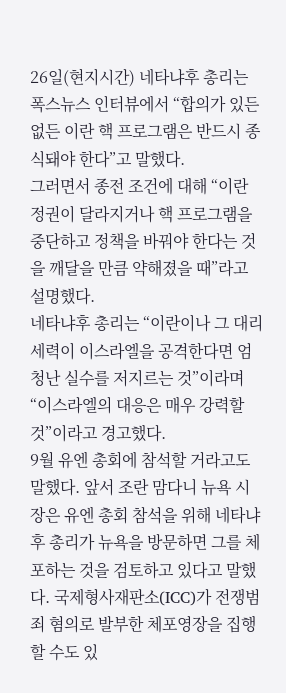26일(현지시간) 네타냐후 총리는 폭스뉴스 인터뷰에서 “합의가 있든 없든 이란 핵 프로그램은 반드시 종식돼야 한다”고 말했다.
그러면서 종전 조건에 대해 “이란 정권이 달라지거나 핵 프로그램을 중단하고 정책을 바꿔야 한다는 것을 깨달을 만큼 약해졌을 때”라고 설명했다.
네타냐후 총리는 “이란이나 그 대리 세력이 이스라엘을 공격한다면 엄청난 실수를 저지르는 것”이라며 “이스라엘의 대응은 매우 강력할 것”이라고 경고했다.
9월 유엔 총회에 참석할 거라고도 말했다. 앞서 조란 맘다니 뉴욕 시장은 유엔 총회 참석을 위해 네타냐후 총리가 뉴욕을 방문하면 그를 체포하는 것을 검토하고 있다고 말했다. 국제형사재판소(ICC)가 전쟁범죄 혐의로 발부한 체포영장을 집행할 수도 있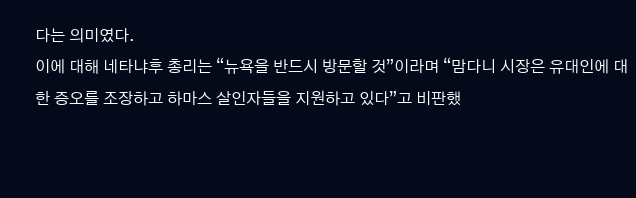다는 의미였다.
이에 대해 네타냐후 총리는 “뉴욕을 반드시 방문할 것”이라며 “맘다니 시장은 유대인에 대한 증오를 조장하고 하마스 살인자들을 지원하고 있다”고 비판했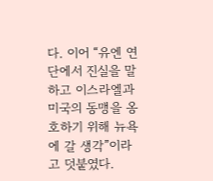다. 이어 “유엔 연단에서 진실을 말하고 이스라엘과 미국의 동맹을 옹호하기 위해 뉴욕에 갈 생각”이라고 덧붙였다.